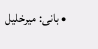• بانی: میرخلیل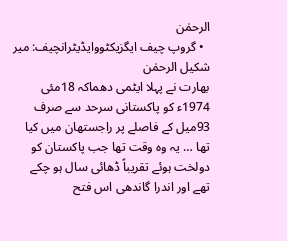الرحمٰن
  • گروپ چیف ایگزیکٹووایڈیٹرانچیف: میر شکیل الرحمٰن
بھارت نے پہلا ایٹمی دھماکہ 18مئی 1974ء کو پاکستانی سرحد سے صرف 93میل کے فاصلے پر راجستھان میں کیا تھا … یہ وہ وقت تھا جب پاکستان کو دولخت ہوئے تقریباً ڈھائی سال ہو چکے تھے اور اندرا گاندھی اس فتح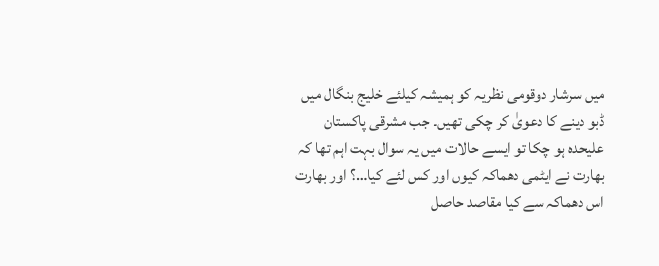میں سرشار دوقومی نظریہ کو ہمیشہ کیلئے خلیج بنگال میں ڈبو دینے کا دعویٰ کر چکی تھیں۔ جب مشرقی پاکستان علیحدہ ہو چکا تو ایسے حالات میں یہ سوال بہت اہم تھا کہ بھارت نے ایٹمی دھماکہ کیوں اور کس لئے کیا…؟ اور بھارت اس دھماکہ سے کیا مقاصد حاصل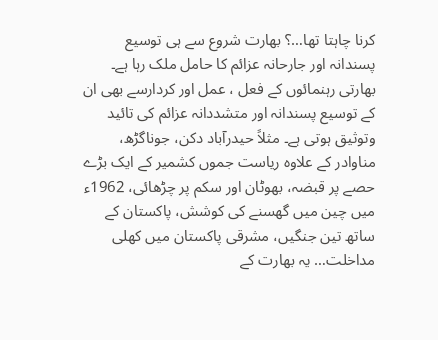کرنا چاہتا تھا…؟ بھارت شروع سے ہی توسیع پسندانہ اور جارحانہ عزائم کا حامل ملک رہا ہے۔ بھارتی رہنمائوں کے فعل ، عمل اور کردارسے بھی ان کے توسیع پسندانہ اور متشددانہ عزائم کی تائید وتوثیق ہوتی ہے۔ مثلاً حیدرآباد دکن، جوناگڑھ، مناوادر کے علاوہ ریاست جموں کشمیر کے ایک بڑے حصے پر قبضہ، بھوٹان اور سکم پر چڑھائی، 1962ء میں چین میں گھسنے کی کوشش، پاکستان کے ساتھ تین جنگیں، مشرقی پاکستان میں کھلی مداخلت… یہ بھارت کے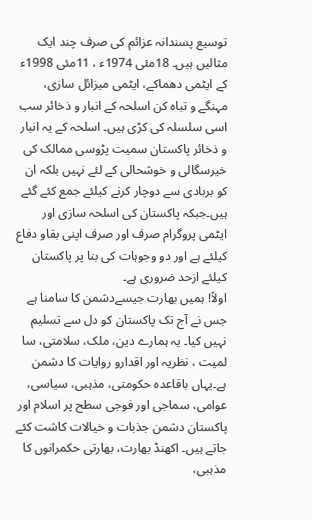توسیع پسندانہ عزائم کی صرف چند ایک مثالیں ہیں۔ 18مئی 1974ء ، 11مئی 1998ء کے ایٹمی دھماکے، ایٹمی میزائل سازی، مہنگے و تباہ کن اسلحہ کے انبار و ذخائر سب اسی سلسلہ کی کڑی ہیں۔ اسلحہ کے یہ انبار و ذخائر پاکستان سمیت پڑوسی ممالک کی خیرسگالی و خوشحالی کے لئے نہیں بلکہ ان کو بربادی سے دوچار کرنے کیلئے جمع کئے گئے ہیں۔جبکہ پاکستان کی اسلحہ سازی اور ایٹمی پروگرام صرف اور صرف اپنی بقاو دفاع کیلئے ہے اور دو وجوہات کی بنا پر پاکستان کیلئے ازحد ضروری ہے۔
اولاً! ہمیں بھارت جیسےدشمن کا سامنا ہے جس نے آج تک پاکستان کو دل سے تسلیم نہیں کیا۔ یہ ہمارے دین، ملک، سلامتی، سا لمیت ، نظریہ اور اقدارو روایات کا دشمن ہے۔یہاں باقاعدہ حکومتی، مذہبی، سیاسی، عوامی، سماجی اور فوجی سطح پر اسلام اور پاکستان دشمن جذبات و خیالات کاشت کئے جاتے ہیں۔ اکھنڈ بھارت، بھارتی حکمرانوں کا مذہبی،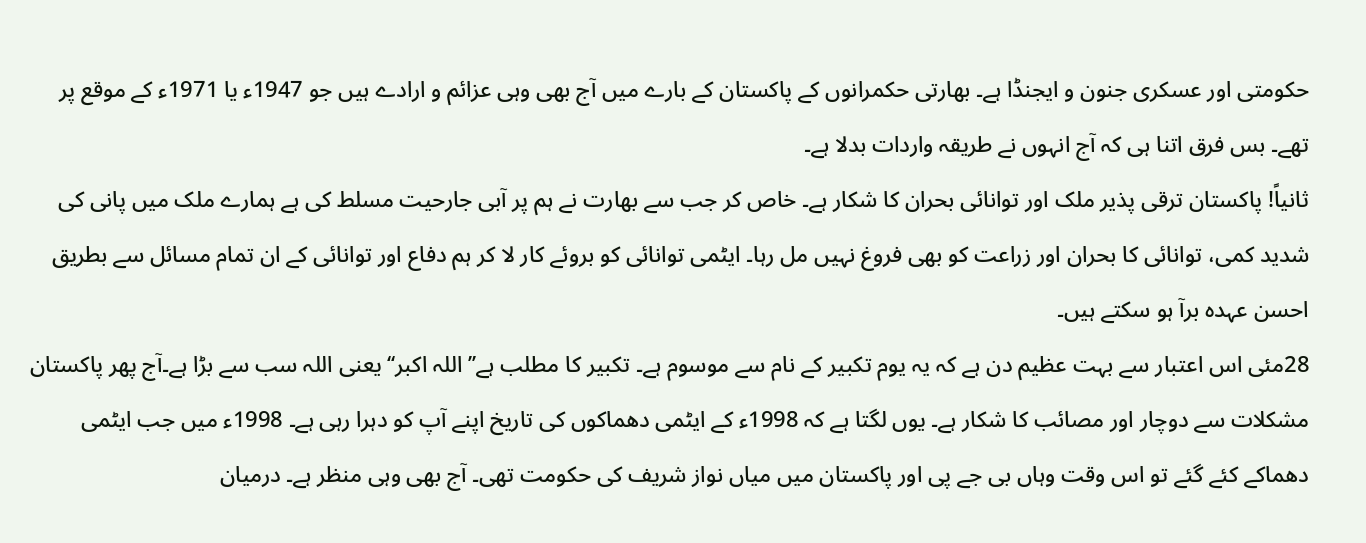حکومتی اور عسکری جنون و ایجنڈا ہے۔ بھارتی حکمرانوں کے پاکستان کے بارے میں آج بھی وہی عزائم و ارادے ہیں جو 1947ء یا 1971ء کے موقع پر تھے۔ بس فرق اتنا ہی کہ آج انہوں نے طریقہ واردات بدلا ہے۔
ثانیاً! پاکستان ترقی پذیر ملک اور توانائی بحران کا شکار ہے۔ خاص کر جب سے بھارت نے ہم پر آبی جارحیت مسلط کی ہے ہمارے ملک میں پانی کی شدید کمی، توانائی کا بحران اور زراعت کو بھی فروغ نہیں مل رہا۔ ایٹمی توانائی کو بروئے کار لا کر ہم دفاع اور توانائی کے ان تمام مسائل سے بطریق احسن عہدہ برآ ہو سکتے ہیں۔
28مئی اس اعتبار سے بہت عظیم دن ہے کہ یہ یوم تکبیر کے نام سے موسوم ہے۔ تکبیر کا مطلب ہے’’ اللہ اکبر‘‘ یعنی اللہ سب سے بڑا ہے۔آج پھر پاکستان مشکلات سے دوچار اور مصائب کا شکار ہے۔ یوں لگتا ہے کہ 1998ء کے ایٹمی دھماکوں کی تاریخ اپنے آپ کو دہرا رہی ہے۔ 1998ء میں جب ایٹمی دھماکے کئے گئے تو اس وقت وہاں بی جے پی اور پاکستان میں میاں نواز شریف کی حکومت تھی۔ آج بھی وہی منظر ہے۔ درمیان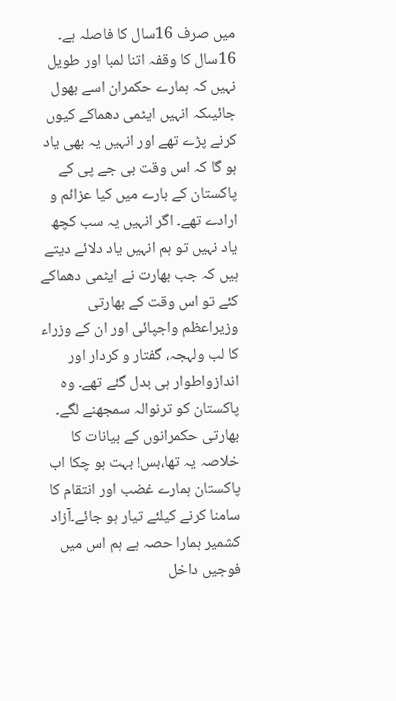میں صرف 16سال کا فاصلہ ہے۔ 16سال کا وقفہ اتنا لمبا اور طویل نہیں کہ ہمارے حکمران اسے بھول جائیںکہ انہیں ایٹمی دھماکے کیوں کرنے پڑے تھے اور انہیں یہ بھی یاد ہو گا کہ اس وقت بی جے پی کے پاکستان کے بارے میں کیا عزائم و ارادے تھے۔ اگر انہیں یہ سب کچھ یاد نہیں تو ہم انہیں یاد دلائے دیتے ہیں کہ جب بھارت نے ایٹمی دھماکے کئے تو اس وقت کے بھارتی وزیراعظم واجپائی اور ان کے وزراء کا لب ولہجہ، گفتار و کردار اور اندازواطوار ہی بدل گئے تھے۔ وہ پاکستان کو ترنوالہ سمجھنے لگے۔ بھارتی حکمرانوں کے بیانات کا خلاصہ یہ تھا،بس! بہت ہو چکا اب پاکستان ہمارے غضب اور انتقام کا سامنا کرنے کیلئے تیار ہو جائے۔آزاد کشمیر ہمارا حصہ ہے ہم اس میں فوجیں داخل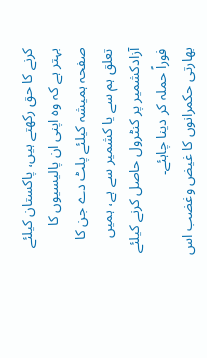کرنے کا حق رکھتے ہیں، پاکستان کیلئے بہتر ہے کہ وہ اپنی ان پالیسیوں کا صفحہ ہمیشہ کیلئے پلٹ دے جن کا تعلق ہم سے یا کشمیر سے ہے، ہمیں آزادکشمیر پر کنٹرول حاصل کرنے کیلئے فوراً حملہ کر دینا چاہئے۔
بھارتی حکمرانوں کا غیض وغضب اس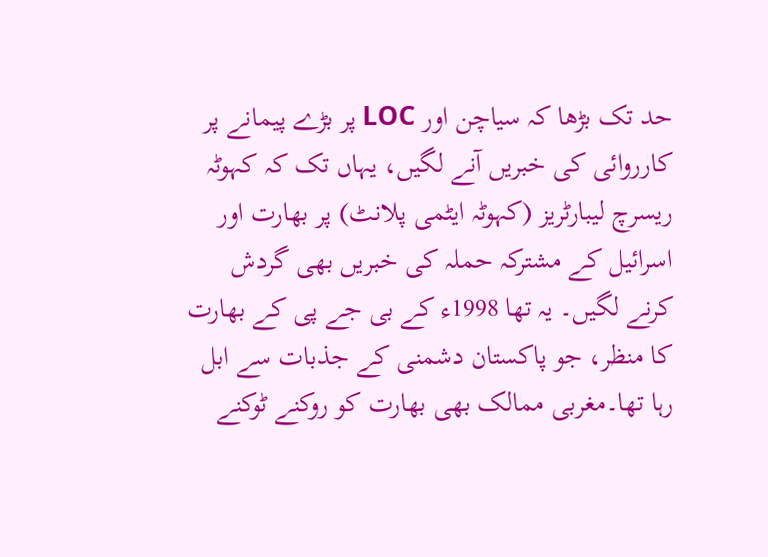حد تک بڑھا کہ سیاچن اور LOC پر بڑے پیمانے پر کارروائی کی خبریں آنے لگیں، یہاں تک کہ کہوٹہ ریسرچ لیبارٹریز (کہوٹہ ایٹمی پلانٹ) پر بھارت اور اسرائیل کے مشترکہ حملہ کی خبریں بھی گردش کرنے لگیں۔ یہ تھا 1998ء کے بی جے پی کے بھارت کا منظر، جو پاکستان دشمنی کے جذبات سے ابل رہا تھا۔مغربی ممالک بھی بھارت کو روکنے ٹوکنے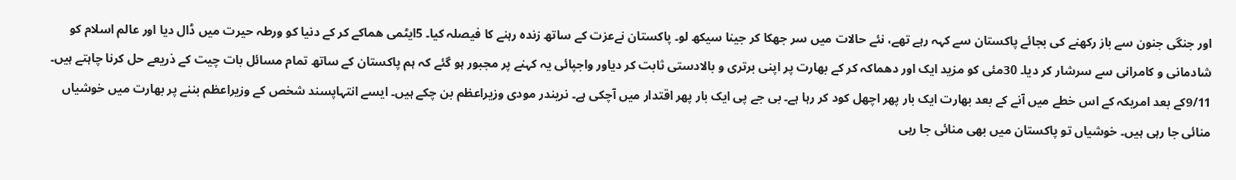اور جنگی جنون سے باز رکھنے کی بجائے پاکستان سے کہہ رہے تھے، نئے حالات میں سر جھکا کر جینا سیکھ لو۔ پاکستان نےعزت کے ساتھ زندہ رہنے کا فیصلہ کیا۔ 5ایٹمی ھماکے کر کے دنیا کو ورطہ حیرت میں ڈال دیا اور عالم اسلام کو شادمانی و کامرانی سے سرشار کر دیا۔ 30مئی کو مزید ایک اور دھماکہ کر کے بھارت پر اپنی برتری و بالادستی ثابت کر دیاور واجپائی یہ کہنے پر مجبور ہو گئے کہ ہم پاکستان کے ساتھ تمام مسائل بات چیت کے ذریعے حل کرنا چاہتے ہیں۔
9/11کے بعد امریکہ کے اس خطے میں آنے کے بعد بھارت ایک بار پھر اچھل کود کر رہا ہے۔ بی جے پی ایک بار پھر اقتدار میں آچکی ہے۔ نریندر مودی وزیراعظم بن چکے ہیں۔ ایسے انتہاپسند شخص کے وزیراعظم بننے پر بھارت میں خوشیاں منائی جا رہی ہیں۔ خوشیاں تو پاکستان میں بھی منائی جا رہی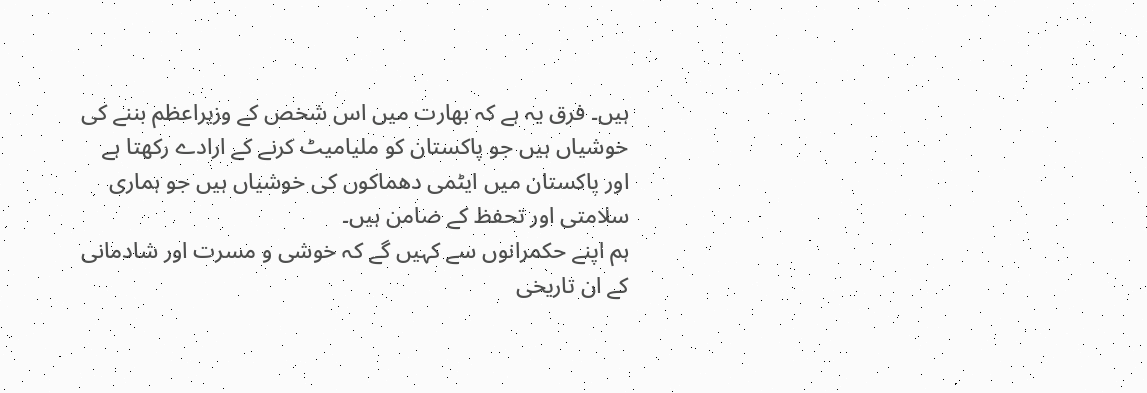ہیں۔ فرق یہ ہے کہ بھارت میں اس شخص کے وزیراعظم بننے کی خوشیاں ہیں جو پاکستان کو ملیامیٹ کرنے کے ارادے رکھتا ہے اور پاکستان میں ایٹمی دھماکوں کی خوشیاں ہیں جو ہماری سلامتی اور تحفظ کے ضامن ہیں۔
ہم اپنے حکمرانوں سے کہیں گے کہ خوشی و مسرت اور شادمانی کے ان تاریخی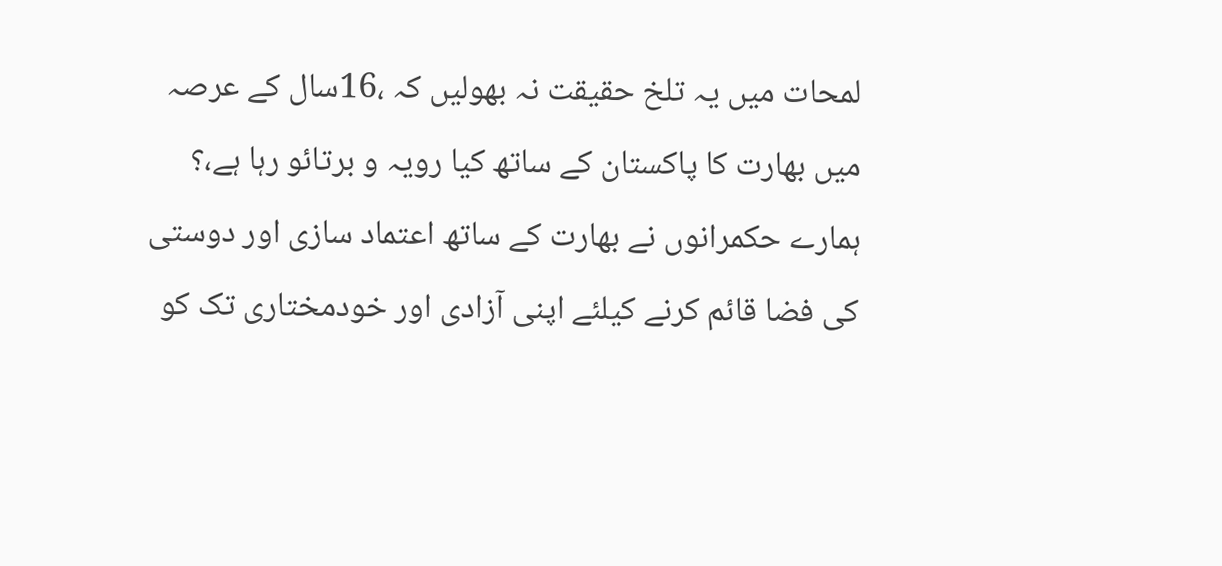لمحات میں یہ تلخ حقیقت نہ بھولیں کہ ،16سال کے عرصہ میں بھارت کا پاکستان کے ساتھ کیا رویہ و برتائو رہا ہے،؟ ہمارے حکمرانوں نے بھارت کے ساتھ اعتماد سازی اور دوستی کی فضا قائم کرنے کیلئے اپنی آزادی اور خودمختاری تک کو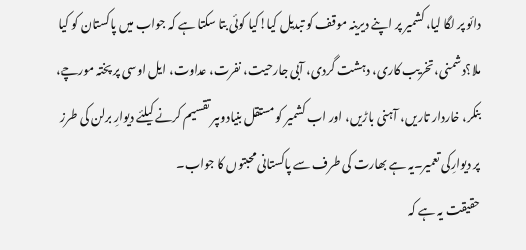دائو پر لگا لیا، کشمیر پر اپنے دیرینہ موقف کو تبدیل کیا!کیا کوئی بتا سکتا ہے کہ جواب میں پاکستان کو کیا ملا؟دشمنی، تخریب کاری، دہشت گردی، آبی جارحیت، نفرت، عداوت، ایل اوسی پر پختہ مورچے، بنکر، خاردار تاریں، آہنی باڑیں، اور اب کشمیر کو مستقل بنیادوںپر تقسیم کرنے کیلئے دیوارِ برلن کی طرز پر دیوارِکی تعمیر۔یہ ہے بھارت کی طرف سے پاکستانی محبتوں کا جواب۔
حقیقت یہ ہے کہ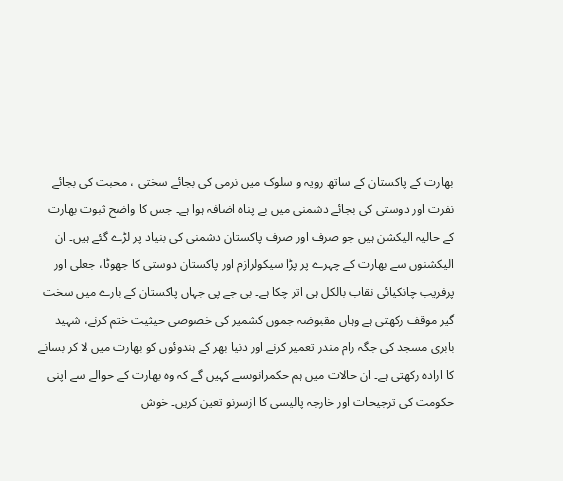بھارت کے پاکستان کے ساتھ رویہ و سلوک میں نرمی کی بجائے سختی ، محبت کی بجائے نفرت اور دوستی کی بجائے دشمنی میں بے پناہ اضافہ ہوا ہے۔ جس کا واضح ثبوت بھارت کے حالیہ الیکشن ہیں جو صرف اور صرف پاکستان دشمنی کی بنیاد پر لڑے گئے ہیں۔ ان الیکشنوں سے بھارت کے چہرے پر پڑا سیکولرازم اور پاکستان دوستی کا جھوٹا، جعلی اور پرفریب چانکیائی نقاب بالکل ہی اتر چکا ہے۔ بی جے پی جہاں پاکستان کے بارے میں سخت گیر موقف رکھتی ہے وہاں مقبوضہ جموں کشمیر کی خصوصی حیثیت ختم کرنے، شہید بابری مسجد کی جگہ رام مندر تعمیر کرنے اور دنیا بھر کے ہندوئوں کو بھارت میں لا کر بسانے کا ارادہ رکھتی ہے۔ ان حالات میں ہم حکمرانوںسے کہیں گے کہ وہ بھارت کے حوالے سے اپنی حکومت کی ترجیحات اور خارجہ پالیسی کا ازسرنو تعین کریں۔ خوش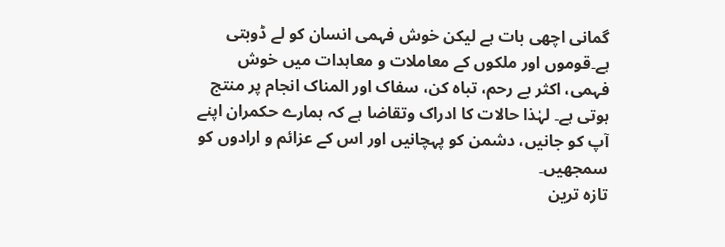گمانی اچھی بات ہے لیکن خوش فہمی انسان کو لے ڈوبتی ہے۔قوموں اور ملکوں کے معاملات و معاہدات میں خوش فہمی، اکثر بے رحم، تباہ کن، سفاک اور المناک انجام پر منتج ہوتی ہے۔ لہٰذا حالات کا ادراک وتقاضا ہے کہ ہمارے حکمران اپنے آپ کو جانیں، دشمن کو پہچانیں اور اس کے عزائم و ارادوں کو سمجھیں۔
تازہ ترین